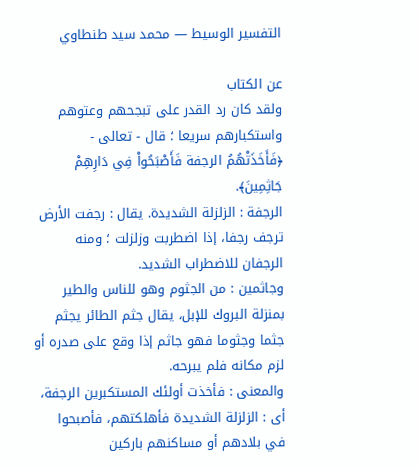التفسير الوسيط — محمد سيد طنطاوي

عن الكتاب
ولقد كان رد القدر على تبجحهم وعتوهم واستكبارهم سريعا ؛ قال - تعالى - ﴿فَأَخَذَتْهُمُ الرجفة فَأَصْبَحُواْ فِي دَارِهِمْ جَاثِمِينَ﴾.
الرجفة : الزلزلة الشديدة. يقال : رجفت الأرض ترجف رجفا، إذا اضطربت وزلزلت ؛ ومنه الرجفان للاضطراب الشديد.
وجاثمين : من الجثوم وهو للناس والطير بمنزلة البروك للإبل، يقال جثم الطائر يجثم جثما وجثوما فهو جاثم إذا وقع على صدره أو لزم مكانه فلم يبرحه.
والمعنى : فأخذت أولئك المستكبرين الرجفة، أى : الزلزلة الشديدة فأهلكتهم، فأصبحوا في بلادهم أو مساكنهم باركين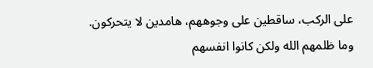على الركب، ساقطين على وجوههم، هامدين لا يتحركون. وما ظلمهم الله ولكن كانوا انفسهم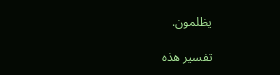يظلمون.

تفسير هذه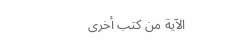الآية من كتب أخرى